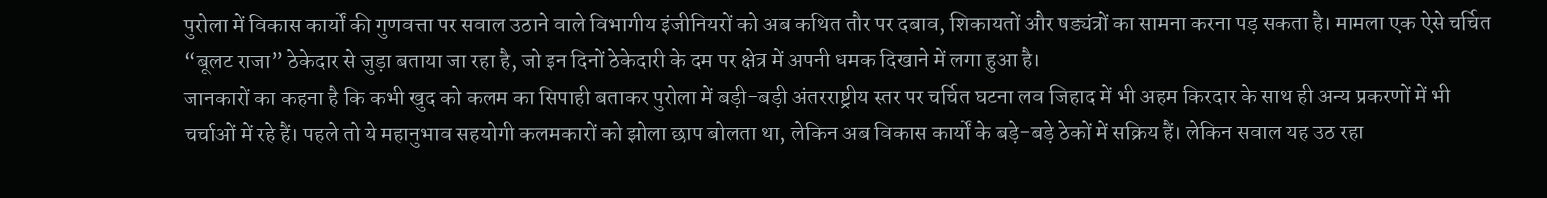पुरोला में विकास कार्यों की गुणवत्ता पर सवाल उठाने वाले विभागीय इंजीनियरों को अब कथित तौर पर दबाव, शिकायतों और षड्यंत्रों का सामना करना पड़ सकता है। मामला एक ऐसे चर्चित “बूलट राजा” ठेकेदार से जुड़ा बताया जा रहा है, जो इन दिनों ठेकेदारी के दम पर क्षेत्र में अपनी धमक दिखाने में लगा हुआ है।
जानकारों का कहना है कि कभी खुद को कलम का सिपाही बताकर पुरोला में बड़ी-बड़ी अंतरराष्ट्रीय स्तर पर चर्चित घटना लव जिहाद में भी अहम किरदार के साथ ही अन्य प्रकरणों में भी चर्चाओं में रहे हैं। पहले तो ये महानुभाव सहयोगी कलमकारों को झोला छाप बोलता था, लेकिन अब विकास कार्यों के बड़े-बड़े ठेकों में सक्रिय हैं। लेकिन सवाल यह उठ रहा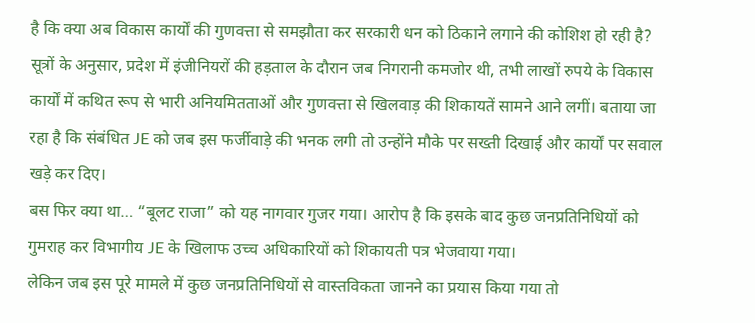है कि क्या अब विकास कार्यों की गुणवत्ता से समझौता कर सरकारी धन को ठिकाने लगाने की कोशिश हो रही है?
सूत्रों के अनुसार, प्रदेश में इंजीनियरों की हड़ताल के दौरान जब निगरानी कमजोर थी, तभी लाखों रुपये के विकास कार्यों में कथित रूप से भारी अनियमितताओं और गुणवत्ता से खिलवाड़ की शिकायतें सामने आने लगीं। बताया जा रहा है कि संबंधित JE को जब इस फर्जीवाड़े की भनक लगी तो उन्होंने मौके पर सख्ती दिखाई और कार्यों पर सवाल खड़े कर दिए।
बस फिर क्या था… “बूलट राजा” को यह नागवार गुजर गया। आरोप है कि इसके बाद कुछ जनप्रतिनिधियों को गुमराह कर विभागीय JE के खिलाफ उच्च अधिकारियों को शिकायती पत्र भेजवाया गया।
लेकिन जब इस पूरे मामले में कुछ जनप्रतिनिधियों से वास्तविकता जानने का प्रयास किया गया तो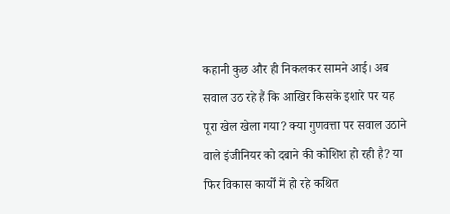कहानी कुछ और ही निकलकर सामने आई। अब सवाल उठ रहे हैं कि आखिर किसके इशारे पर यह पूरा खेल खेला गया? क्या गुणवत्ता पर सवाल उठाने वाले इंजीनियर को दबाने की कोशिश हो रही है? या फिर विकास कार्यों में हो रहे कथित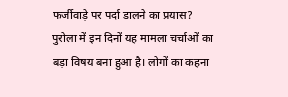फर्जीवाड़े पर पर्दा डालने का प्रयास?
पुरोला में इन दिनों यह मामला चर्चाओं का बड़ा विषय बना हुआ है। लोगों का कहना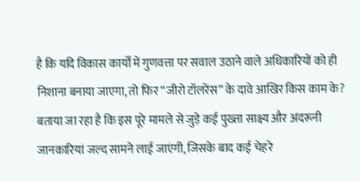है कि यदि विकास कार्यों में गुणवत्ता पर सवाल उठाने वाले अधिकारियों को ही निशाना बनाया जाएगा, तो फिर “जीरो टॉलरेंस” के दावे आखिर किस काम के?
बताया जा रहा है कि इस पूरे मामले से जुड़े कई पुख्ता साक्ष्य और अंदरूनी जानकारियां जल्द सामने लाई जाएंगी, जिसके बाद कई चेहरे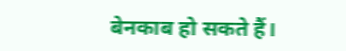बेनकाब हो सकते हैं।